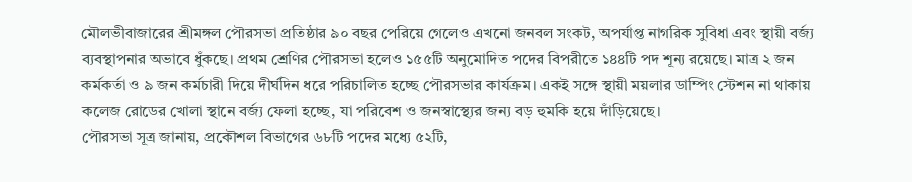মৌলভীবাজারের শ্রীমঙ্গল পৌরসভা প্রতিষ্ঠার ৯০ বছর পেরিয়ে গেলেও এখনো জনবল সংকট, অপর্যাপ্ত নাগরিক সুবিধা এবং স্থায়ী বর্জ্য ব্যবস্থাপনার অভাবে ধুঁকছে। প্রথম শ্রেণির পৌরসভা হলেও ১৫৫টি অনুমোদিত পদের বিপরীতে ১৪৪টি পদ শূন্য রয়েছে। মাত্র ২ জন কর্মকর্তা ও ৯ জন কর্মচারী দিয়ে দীর্ঘদিন ধরে পরিচালিত হচ্ছে পৌরসভার কার্যক্রম। একই সঙ্গে স্থায়ী ময়লার ডাম্পিং স্টেশন না থাকায় কলেজ রোডের খোলা স্থানে বর্জ্য ফেলা হচ্ছে, যা পরিবেশ ও জনস্বাস্থ্যের জন্য বড় হুমকি হয়ে দাঁড়িয়েছে।
পৌরসভা সূত্র জানায়, প্রকৌশল বিভাগের ৬৮টি পদের মধ্যে ৫২টি,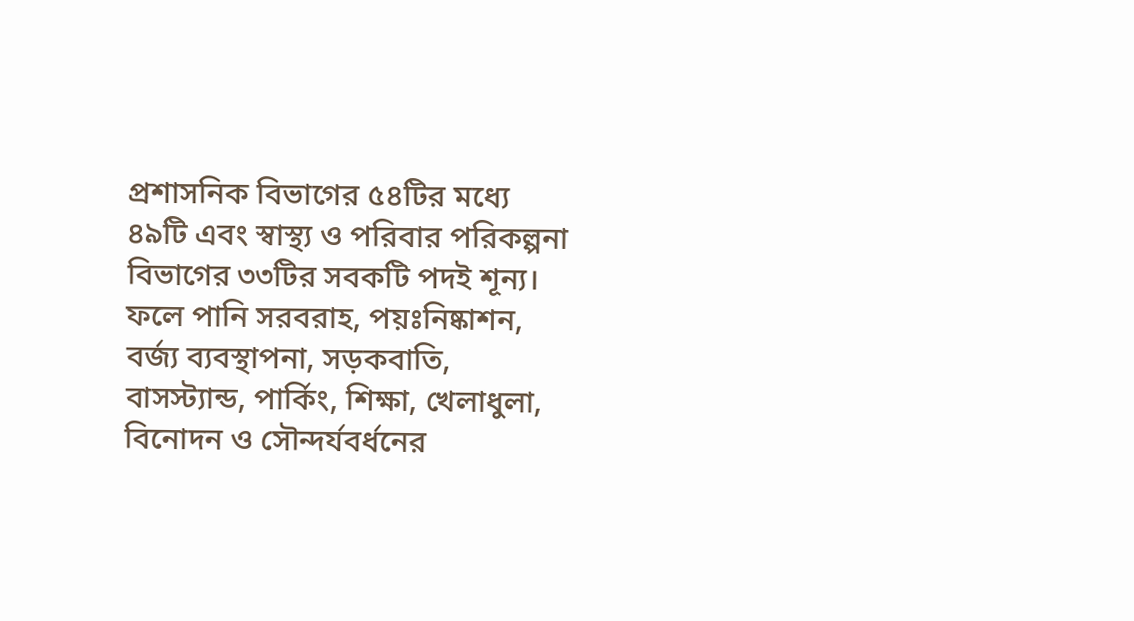প্রশাসনিক বিভাগের ৫৪টির মধ্যে ৪৯টি এবং স্বাস্থ্য ও পরিবার পরিকল্পনা বিভাগের ৩৩টির সবকটি পদই শূন্য। ফলে পানি সরবরাহ, পয়ঃনিষ্কাশন, বর্জ্য ব্যবস্থাপনা, সড়কবাতি, বাসস্ট্যান্ড, পার্কিং, শিক্ষা, খেলাধুলা, বিনোদন ও সৌন্দর্যবর্ধনের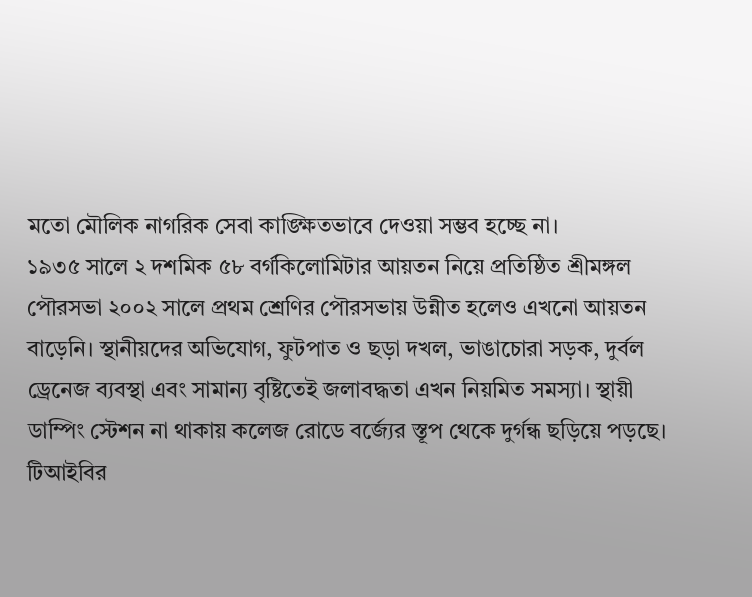মতো মৌলিক নাগরিক সেবা কাঙ্ক্ষিতভাবে দেওয়া সম্ভব হচ্ছে না।
১৯৩৫ সালে ২ দশমিক ৫৮ বর্গকিলোমিটার আয়তন নিয়ে প্রতিষ্ঠিত শ্রীমঙ্গল পৌরসভা ২০০২ সালে প্রথম শ্রেণির পৌরসভায় উন্নীত হলেও এখনো আয়তন বাড়েনি। স্থানীয়দের অভিযোগ, ফুটপাত ও ছড়া দখল, ভাঙাচোরা সড়ক, দুর্বল ড্রেনেজ ব্যবস্থা এবং সামান্য বৃষ্টিতেই জলাবদ্ধতা এখন নিয়মিত সমস্যা। স্থায়ী ডাম্পিং স্টেশন না থাকায় কলেজ রোডে বর্জ্যের স্তূপ থেকে দুর্গন্ধ ছড়িয়ে পড়ছে।
টিআইবির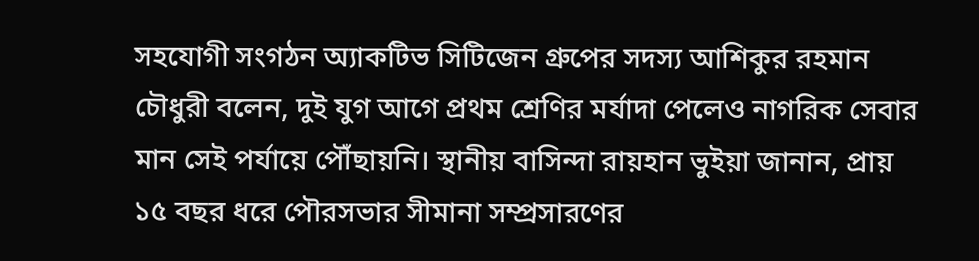সহযোগী সংগঠন অ্যাকটিভ সিটিজেন গ্রুপের সদস্য আশিকুর রহমান চৌধুরী বলেন, দুই যুগ আগে প্রথম শ্রেণির মর্যাদা পেলেও নাগরিক সেবার মান সেই পর্যায়ে পৌঁছায়নি। স্থানীয় বাসিন্দা রায়হান ভুইয়া জানান, প্রায় ১৫ বছর ধরে পৌরসভার সীমানা সম্প্রসারণের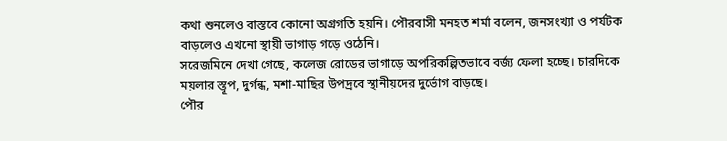কথা শুনলেও বাস্তবে কোনো অগ্রগতি হয়নি। পৌরবাসী মনহত শর্মা বলেন, জনসংখ্যা ও পর্যটক বাড়লেও এখনো স্থায়ী ভাগাড় গড়ে ওঠেনি।
সরেজমিনে দেখা গেছে, কলেজ রোডের ভাগাড়ে অপরিকল্পিতভাবে বর্জ্য ফেলা হচ্ছে। চারদিকে ময়লার স্তূপ, দুর্গন্ধ, মশা-মাছির উপদ্রবে স্থানীয়দের দুর্ভোগ বাড়ছে।
পৌর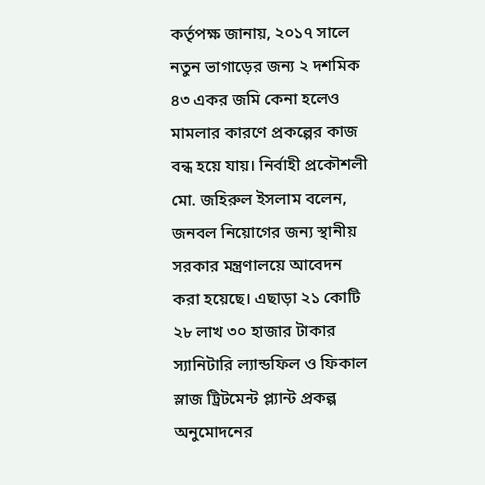কর্তৃপক্ষ জানায়, ২০১৭ সালে নতুন ভাগাড়ের জন্য ২ দশমিক ৪৩ একর জমি কেনা হলেও মামলার কারণে প্রকল্পের কাজ বন্ধ হয়ে যায়। নির্বাহী প্রকৌশলী মো. জহিরুল ইসলাম বলেন, জনবল নিয়োগের জন্য স্থানীয় সরকার মন্ত্রণালয়ে আবেদন করা হয়েছে। এছাড়া ২১ কোটি ২৮ লাখ ৩০ হাজার টাকার স্যানিটারি ল্যান্ডফিল ও ফিকাল স্লাজ ট্রিটমেন্ট প্ল্যান্ট প্রকল্প অনুমোদনের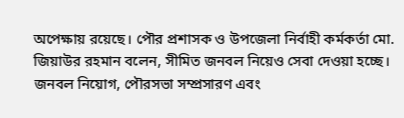অপেক্ষায় রয়েছে। পৌর প্রশাসক ও উপজেলা নির্বাহী কর্মকর্তা মো. জিয়াউর রহমান বলেন, সীমিত জনবল নিয়েও সেবা দেওয়া হচ্ছে। জনবল নিয়োগ, পৌরসভা সম্প্রসারণ এবং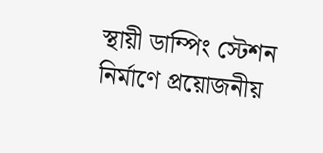স্থায়ী ডাম্পিং স্টেশন নির্মাণে প্রয়োজনীয়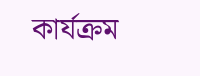কার্যক্রম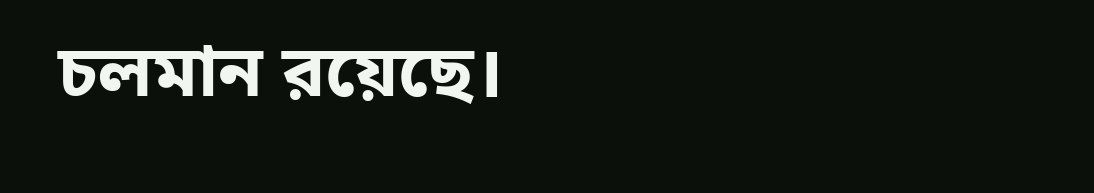চলমান রয়েছে।